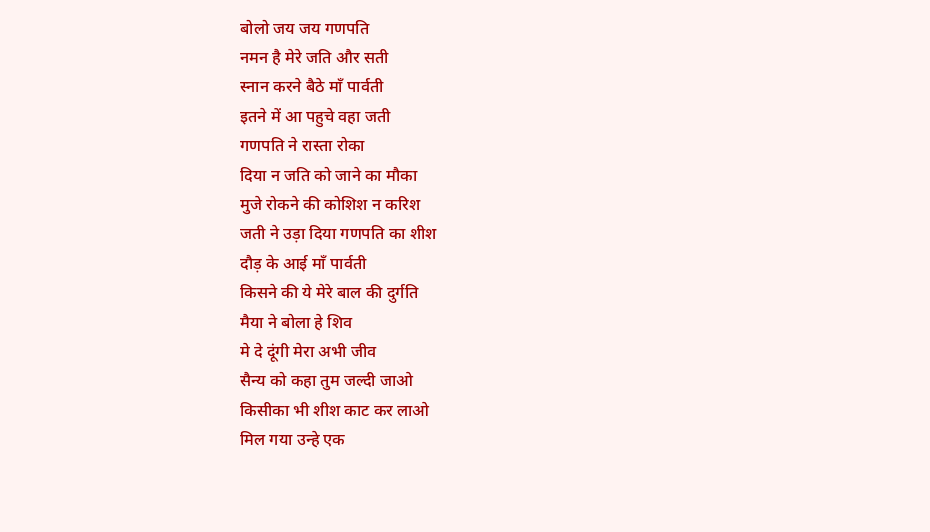बोलो जय जय गणपति
नमन है मेरे जति और सती
स्नान करने बैठे माँ पार्वती
इतने में आ पहुचे वहा जती
गणपति ने रास्ता रोका
दिया न जति को जाने का मौका
मुजे रोकने की कोशिश न करिश
जती ने उड़ा दिया गणपति का शीश
दौड़ के आई माँ पार्वती
किसने की ये मेरे बाल की दुर्गति
मैया ने बोला हे शिव
मे दे दूंगी मेरा अभी जीव
सैन्य को कहा तुम जल्दी जाओ
किसीका भी शीश काट कर लाओ
मिल गया उन्हे एक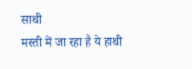साथी
मस्ती में जा रहा है ये हाथी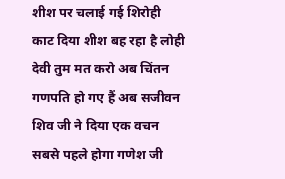शीश पर चलाई गई शिरोही
काट दिया शीश बह रहा है लोही
देवी तुम मत करो अब चिंतन
गणपति हो गए हैं अब सजीवन
शिव जी ने दिया एक वचन
सबसे पहले होगा गणेश जी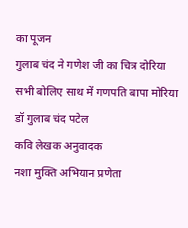का पूजन
गुलाब चंद ने गणेश जी का चित्र दोरिया
सभी बोलिए साथ में गणपति बापा मोरिया
डॉ गुलाब चंद पटेल
कवि लेखक अनुवादक
नशा मुक्ति अभियान प्रणेता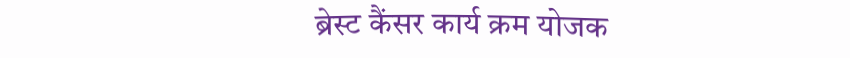ब्रेस्ट कैंसर कार्य क्रम योजक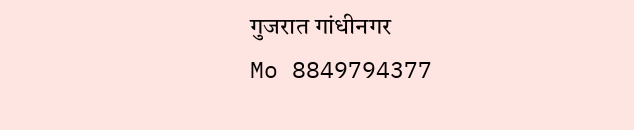गुजरात गांधीनगर
Mo 8849794377